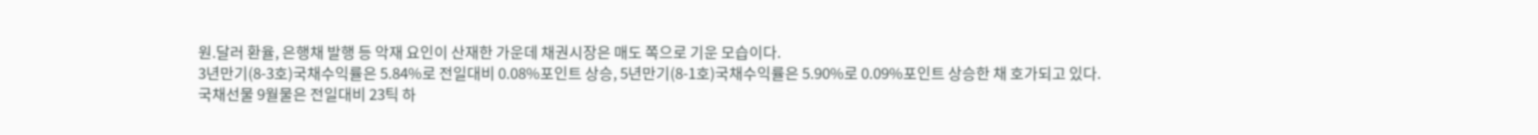원.달러 환율, 은행채 발행 등 악재 요인이 산재한 가운데 채권시장은 매도 쪽으로 기운 모습이다.
3년만기(8-3호)국채수익률은 5.84%로 전일대비 0.08%포인트 상승, 5년만기(8-1호)국채수익률은 5.90%로 0.09%포인트 상승한 채 호가되고 있다.
국채선물 9월물은 전일대비 23틱 하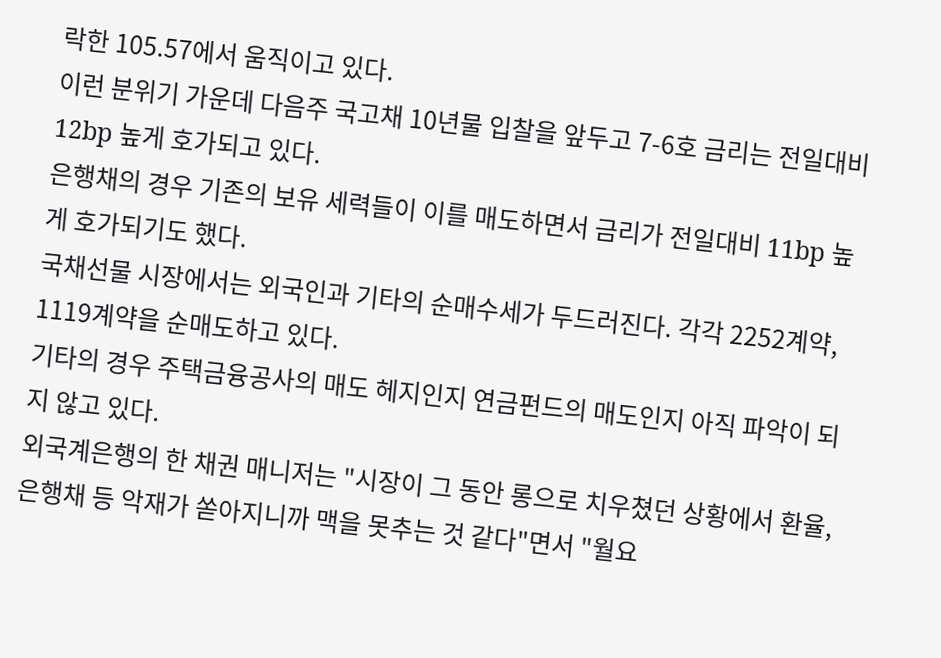락한 105.57에서 움직이고 있다.
이런 분위기 가운데 다음주 국고채 10년물 입찰을 앞두고 7-6호 금리는 전일대비 12bp 높게 호가되고 있다.
은행채의 경우 기존의 보유 세력들이 이를 매도하면서 금리가 전일대비 11bp 높게 호가되기도 했다.
국채선물 시장에서는 외국인과 기타의 순매수세가 두드러진다. 각각 2252계약, 1119계약을 순매도하고 있다.
기타의 경우 주택금융공사의 매도 헤지인지 연금펀드의 매도인지 아직 파악이 되지 않고 있다.
외국계은행의 한 채권 매니저는 "시장이 그 동안 롱으로 치우쳤던 상황에서 환율, 은행채 등 악재가 쏟아지니까 맥을 못추는 것 같다"면서 "월요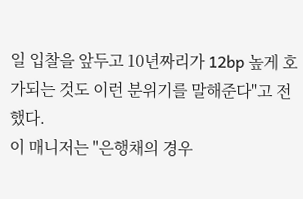일 입찰을 앞두고 10년짜리가 12bp 높게 호가되는 것도 이런 분위기를 말해준다"고 전했다.
이 매니저는 "은행채의 경우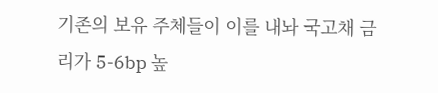기존의 보유 주체들이 이를 내놔 국고채 금리가 5-6bp 높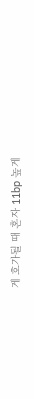게 호가될 때 혼자 11bp 높게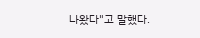나왔다"고 말했다.